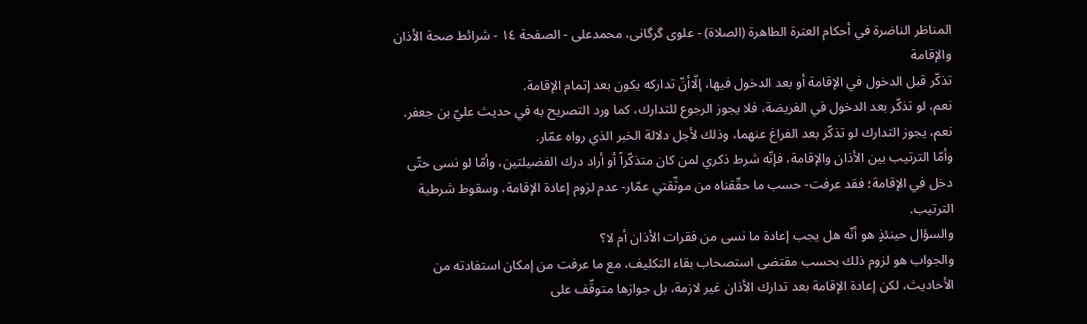المناظر الناضرة في أحکام العترة الطاهرة (الصلاة) - علوی گرگانی، محمدعلی - الصفحة ١٤ - شرائط صحة الأذان والإقامة
تذكّر قبل الدخول في الإقامة أو بعد الدخول فيها، إلّاأنّ تداركه يكون بعد إتمام الإقامة.
نعم، لو تذكّر بعد الدخول في الفريضة، فلا يجوز الرجوع للتدارك، كما ورد التصريح به في حديث عليّ بن جعفر.
نعم، يجوز التدارك لو تذكّر بعد الفراغ عنهما، وذلك لأجل دلالة الخبر الذي رواه عمّار.
وأمّا الترتيب بين الأذان والإقامة، فإنّه شرط ذكري لمن كان متذكّراً أو أراد درك الفضيلتين، وأمّا لو نسى حتّى دخل في الإقامة؛ فقد عرفت- حسب ما حقّقناه من موثّقتي عمّار- عدم لزوم إعادة الإقامة، وسقوط شرطية الترتيب.
والسؤال حينئذٍ هو أنّه هل يجب إعادة ما نسى من فقرات الأذان أم لا؟
والجواب هو لزوم ذلك بحسب مقتضى استصحاب بقاء التكليف، مع ما عرفت من إمكان استفادته من الأحاديث، لكن إعادة الإقامة بعد تدارك الأذان غير لازمة، بل جوازها متوقّف على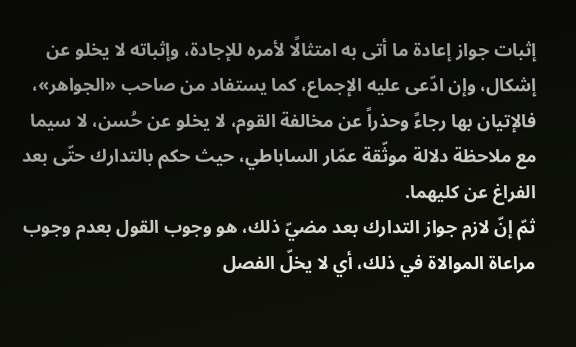إثبات جواز إعادة ما أتى به امتثالًا لأمره للإجادة، وإثباته لا يخلو عن إشكال، وإن ادّعى عليه الإجماع، كما يستفاد من صاحب «الجواهر»، فالإتيان بها رجاءً وحذراً عن مخالفة القوم، لا يخلو عن حُسن، لا سيما مع ملاحظة دلالة موثّقة عمّار الساباطي، حيث حكم بالتدارك حتّى بعد الفراغ عن كليهما.
ثمّ إنّ لازم جواز التدارك بعد مضيّ ذلك، هو وجوب القول بعدم وجوب مراعاة الموالاة في ذلك، أي لا يخلّ الفصل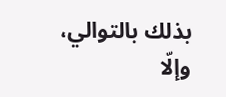بذلك بالتوالي، وإلّا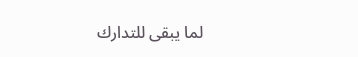لما يبقى للتدارك